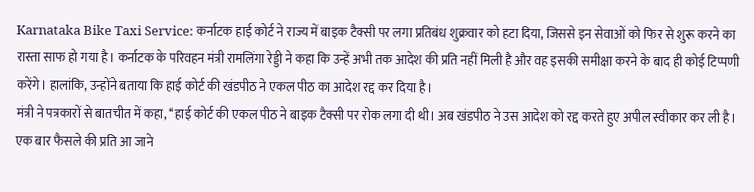Karnataka Bike Taxi Service: कर्नाटक हाई कोर्ट ने राज्य में बाइक टैक्सी पर लगा प्रतिबंध शुक्रवार को हटा दिया, जिससे इन सेवाओं को फिर से शुरू करने का रास्ता साफ हो गया है। कर्नाटक के परिवहन मंत्री रामलिंगा रेड्डी ने कहा कि उन्हें अभी तक आदेश की प्रति नहीं मिली है और वह इसकी समीक्षा करने के बाद ही कोई टिप्पणी करेंगे। हालांकि, उन्होंने बताया कि हाई कोर्ट की खंडपीठ ने एकल पीठ का आदेश रद्द कर दिया है।
मंत्री ने पत्रकारों से बातचीत में कहा, ‘‘हाई कोर्ट की एकल पीठ ने बाइक टैक्सी पर रोक लगा दी थी। अब खंडपीठ ने उस आदेश को रद्द करते हुए अपील स्वीकार कर ली है। एक बार फैसले की प्रति आ जाने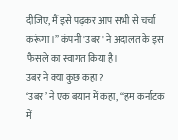दीजिए, मैं इसे पढ़कर आप सभी से चर्चा करूंगा।’’ कंपनी 'उबर' ने अदालत के इस फैसले का स्वागत किया है।
उबर ने क्या कुछ कहा?
‘उबर’ ने एक बयान में कहा, ‘‘हम कर्नाटक में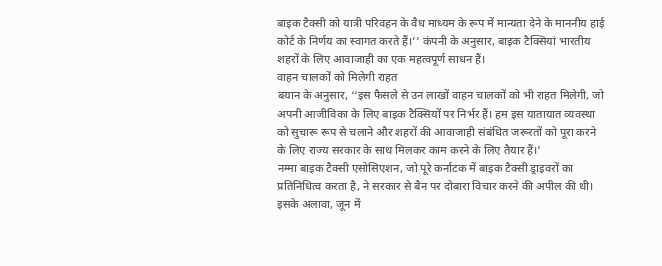बाइक टैक्सी को यात्री परिवहन के वैध माध्यम के रूप में मान्यता देने के माननीय हाई कोर्ट के निर्णय का स्वागत करते हैं।’’ कंपनी के अनुसार, बाइक टैक्सियां भारतीय शहरों के लिए आवाजाही का एक महत्वपूर्ण साधन हैं।
वाहन चालकों को मिलेगी राहत
बयान के अनुसार, ‘‘इस फैसले से उन लाखों वाहन चालकों को भी राहत मिलेगी, जो अपनी आजीविका के लिए बाइक टैक्सियों पर निर्भर हैं। हम इस यातायात व्यवस्था को सुचारू रूप से चलाने और शहरों की आवाजाही संबंधित जरूरतों को पूरा करने के लिए राज्य सरकार के साथ मिलकर काम करने के लिए तैयार हैं।'
नम्मा बाइक टैक्सी एसोसिएशन, जो पूरे कर्नाटक में बाइक टैक्सी ड्राइवरों का प्रतिनिधित्व करता है, ने सरकार से बैन पर दोबारा विचार करने की अपील की थी। इसके अलावा, जून में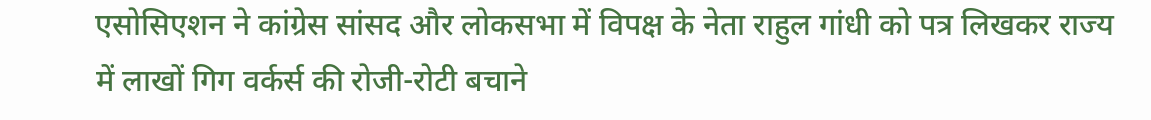एसोसिएशन ने कांग्रेस सांसद और लोकसभा में विपक्ष के नेता राहुल गांधी को पत्र लिखकर राज्य में लाखों गिग वर्कर्स की रोजी-रोटी बचाने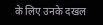के लिए उनके दखल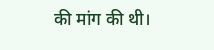की मांग की थी।